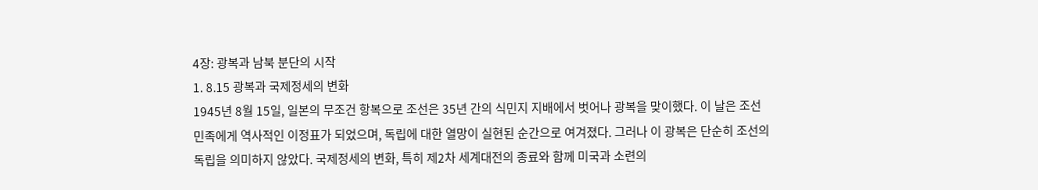4장: 광복과 남북 분단의 시작
1. 8.15 광복과 국제정세의 변화
1945년 8월 15일, 일본의 무조건 항복으로 조선은 35년 간의 식민지 지배에서 벗어나 광복을 맞이했다. 이 날은 조선 민족에게 역사적인 이정표가 되었으며, 독립에 대한 열망이 실현된 순간으로 여겨졌다. 그러나 이 광복은 단순히 조선의 독립을 의미하지 않았다. 국제정세의 변화, 특히 제2차 세계대전의 종료와 함께 미국과 소련의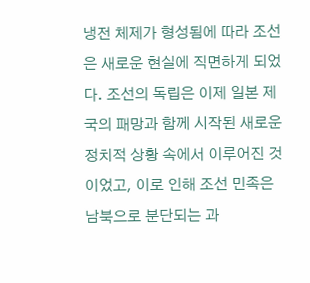냉전 체제가 형성됨에 따라 조선은 새로운 현실에 직면하게 되었다. 조선의 독립은 이제 일본 제국의 패망과 함께 시작된 새로운 정치적 상황 속에서 이루어진 것이었고, 이로 인해 조선 민족은 남북으로 분단되는 과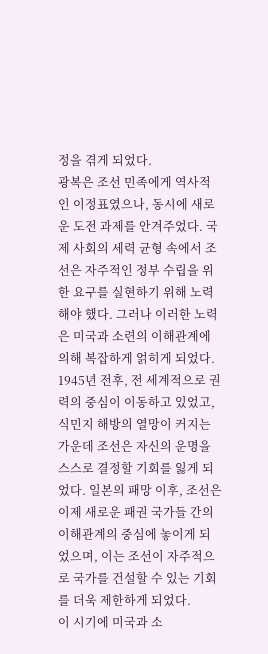정을 겪게 되었다.
광복은 조선 민족에게 역사적인 이정표였으나, 동시에 새로운 도전 과제를 안겨주었다. 국제 사회의 세력 균형 속에서 조선은 자주적인 정부 수립을 위한 요구를 실현하기 위해 노력해야 했다. 그러나 이러한 노력은 미국과 소련의 이해관계에 의해 복잡하게 얽히게 되었다. 1945년 전후, 전 세계적으로 권력의 중심이 이동하고 있었고, 식민지 해방의 열망이 커지는 가운데 조선은 자신의 운명을 스스로 결정할 기회를 잃게 되었다. 일본의 패망 이후, 조선은 이제 새로운 패권 국가들 간의 이해관계의 중심에 놓이게 되었으며, 이는 조선이 자주적으로 국가를 건설할 수 있는 기회를 더욱 제한하게 되었다.
이 시기에 미국과 소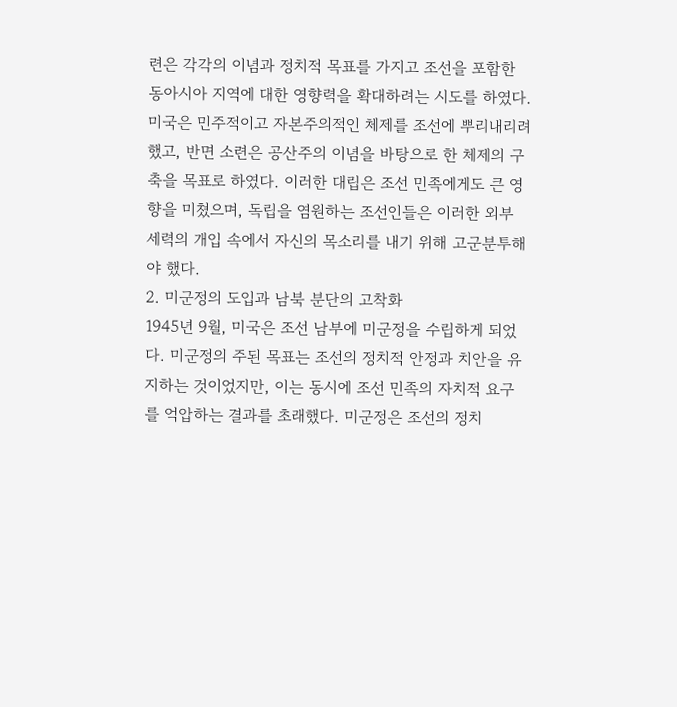련은 각각의 이념과 정치적 목표를 가지고 조선을 포함한 동아시아 지역에 대한 영향력을 확대하려는 시도를 하였다. 미국은 민주적이고 자본주의적인 체제를 조선에 뿌리내리려 했고, 반면 소련은 공산주의 이념을 바탕으로 한 체제의 구축을 목표로 하였다. 이러한 대립은 조선 민족에게도 큰 영향을 미쳤으며, 독립을 염원하는 조선인들은 이러한 외부 세력의 개입 속에서 자신의 목소리를 내기 위해 고군분투해야 했다.
2. 미군정의 도입과 남북 분단의 고착화
1945년 9월, 미국은 조선 남부에 미군정을 수립하게 되었다. 미군정의 주된 목표는 조선의 정치적 안정과 치안을 유지하는 것이었지만, 이는 동시에 조선 민족의 자치적 요구를 억압하는 결과를 초래했다. 미군정은 조선의 정치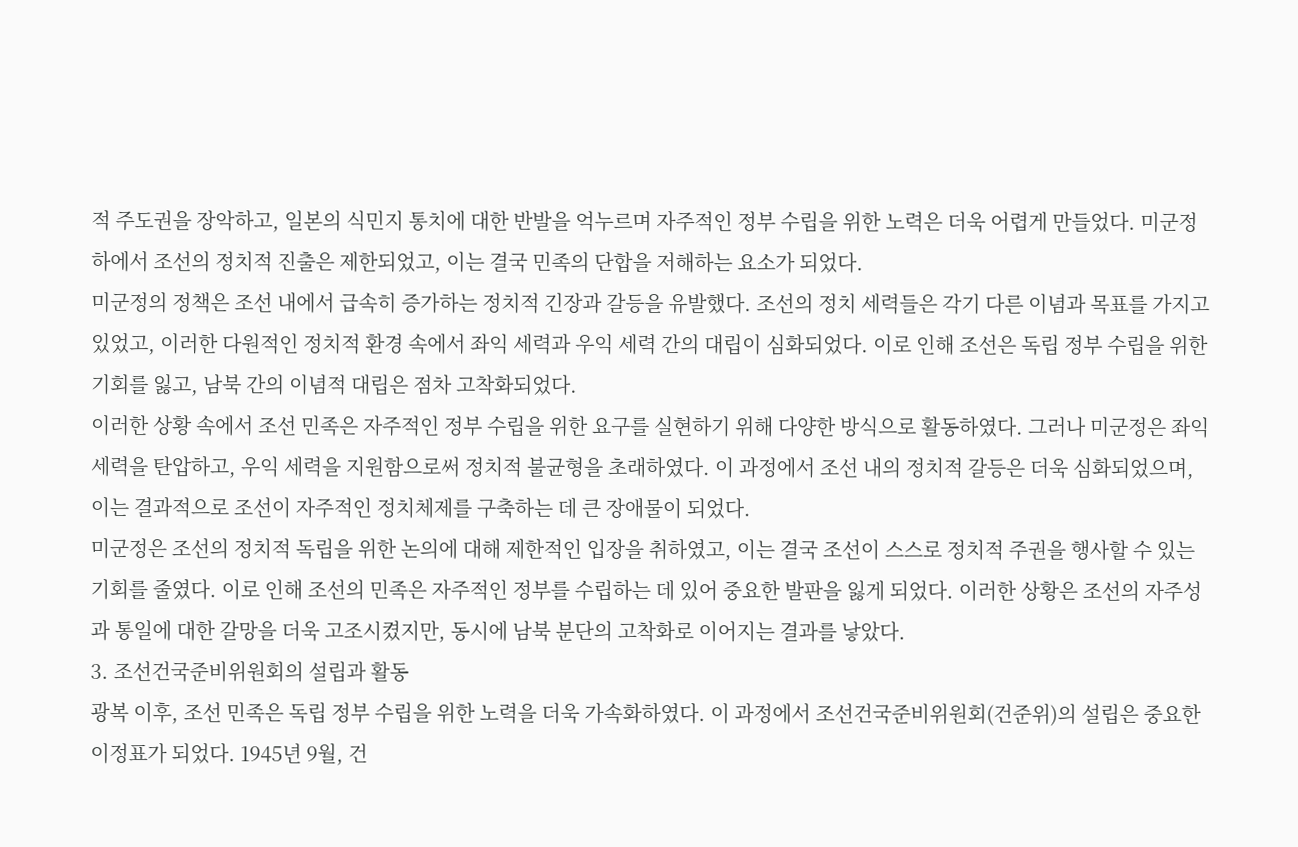적 주도권을 장악하고, 일본의 식민지 통치에 대한 반발을 억누르며 자주적인 정부 수립을 위한 노력은 더욱 어렵게 만들었다. 미군정 하에서 조선의 정치적 진출은 제한되었고, 이는 결국 민족의 단합을 저해하는 요소가 되었다.
미군정의 정책은 조선 내에서 급속히 증가하는 정치적 긴장과 갈등을 유발했다. 조선의 정치 세력들은 각기 다른 이념과 목표를 가지고 있었고, 이러한 다원적인 정치적 환경 속에서 좌익 세력과 우익 세력 간의 대립이 심화되었다. 이로 인해 조선은 독립 정부 수립을 위한 기회를 잃고, 남북 간의 이념적 대립은 점차 고착화되었다.
이러한 상황 속에서 조선 민족은 자주적인 정부 수립을 위한 요구를 실현하기 위해 다양한 방식으로 활동하였다. 그러나 미군정은 좌익 세력을 탄압하고, 우익 세력을 지원함으로써 정치적 불균형을 초래하였다. 이 과정에서 조선 내의 정치적 갈등은 더욱 심화되었으며, 이는 결과적으로 조선이 자주적인 정치체제를 구축하는 데 큰 장애물이 되었다.
미군정은 조선의 정치적 독립을 위한 논의에 대해 제한적인 입장을 취하였고, 이는 결국 조선이 스스로 정치적 주권을 행사할 수 있는 기회를 줄였다. 이로 인해 조선의 민족은 자주적인 정부를 수립하는 데 있어 중요한 발판을 잃게 되었다. 이러한 상황은 조선의 자주성과 통일에 대한 갈망을 더욱 고조시켰지만, 동시에 남북 분단의 고착화로 이어지는 결과를 낳았다.
3. 조선건국준비위원회의 설립과 활동
광복 이후, 조선 민족은 독립 정부 수립을 위한 노력을 더욱 가속화하였다. 이 과정에서 조선건국준비위원회(건준위)의 설립은 중요한 이정표가 되었다. 1945년 9월, 건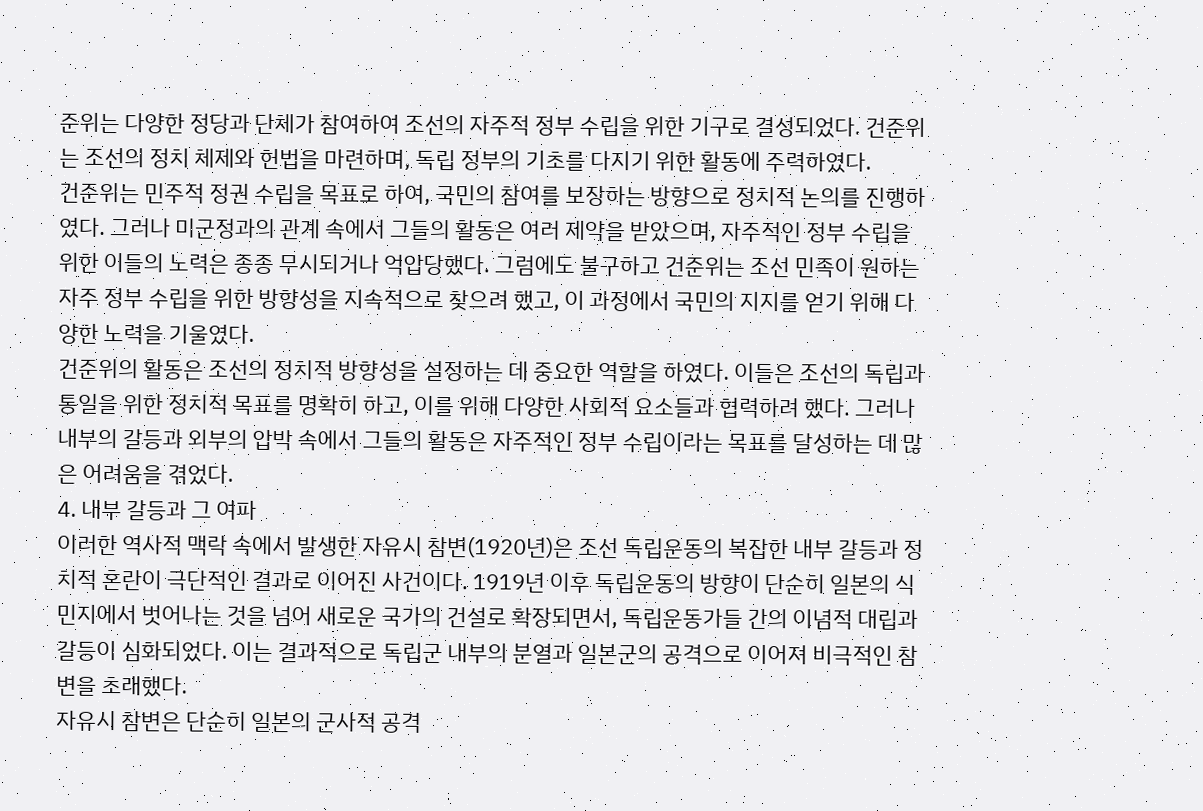준위는 다양한 정당과 단체가 참여하여 조선의 자주적 정부 수립을 위한 기구로 결성되었다. 건준위는 조선의 정치 체제와 헌법을 마련하며, 독립 정부의 기초를 다지기 위한 활동에 주력하였다.
건준위는 민주적 정권 수립을 목표로 하여, 국민의 참여를 보장하는 방향으로 정치적 논의를 진행하였다. 그러나 미군정과의 관계 속에서 그들의 활동은 여러 제약을 받았으며, 자주적인 정부 수립을 위한 이들의 노력은 종종 무시되거나 억압당했다. 그럼에도 불구하고 건준위는 조선 민족이 원하는 자주 정부 수립을 위한 방향성을 지속적으로 찾으려 했고, 이 과정에서 국민의 지지를 얻기 위해 다양한 노력을 기울였다.
건준위의 활동은 조선의 정치적 방향성을 설정하는 데 중요한 역할을 하였다. 이들은 조선의 독립과 통일을 위한 정치적 목표를 명확히 하고, 이를 위해 다양한 사회적 요소들과 협력하려 했다. 그러나 내부의 갈등과 외부의 압박 속에서 그들의 활동은 자주적인 정부 수립이라는 목표를 달성하는 데 많은 어려움을 겪었다.
4. 내부 갈등과 그 여파
이러한 역사적 맥락 속에서 발생한 자유시 참변(1920년)은 조선 독립운동의 복잡한 내부 갈등과 정치적 혼란이 극단적인 결과로 이어진 사건이다. 1919년 이후 독립운동의 방향이 단순히 일본의 식민지에서 벗어나는 것을 넘어 새로운 국가의 건설로 확장되면서, 독립운동가들 간의 이념적 대립과 갈등이 심화되었다. 이는 결과적으로 독립군 내부의 분열과 일본군의 공격으로 이어져 비극적인 참변을 초래했다.
자유시 참변은 단순히 일본의 군사적 공격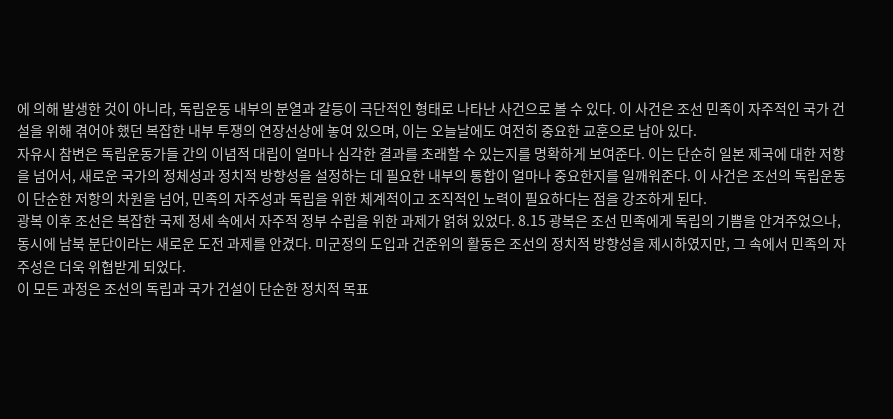에 의해 발생한 것이 아니라, 독립운동 내부의 분열과 갈등이 극단적인 형태로 나타난 사건으로 볼 수 있다. 이 사건은 조선 민족이 자주적인 국가 건설을 위해 겪어야 했던 복잡한 내부 투쟁의 연장선상에 놓여 있으며, 이는 오늘날에도 여전히 중요한 교훈으로 남아 있다.
자유시 참변은 독립운동가들 간의 이념적 대립이 얼마나 심각한 결과를 초래할 수 있는지를 명확하게 보여준다. 이는 단순히 일본 제국에 대한 저항을 넘어서, 새로운 국가의 정체성과 정치적 방향성을 설정하는 데 필요한 내부의 통합이 얼마나 중요한지를 일깨워준다. 이 사건은 조선의 독립운동이 단순한 저항의 차원을 넘어, 민족의 자주성과 독립을 위한 체계적이고 조직적인 노력이 필요하다는 점을 강조하게 된다.
광복 이후 조선은 복잡한 국제 정세 속에서 자주적 정부 수립을 위한 과제가 얽혀 있었다. 8.15 광복은 조선 민족에게 독립의 기쁨을 안겨주었으나, 동시에 남북 분단이라는 새로운 도전 과제를 안겼다. 미군정의 도입과 건준위의 활동은 조선의 정치적 방향성을 제시하였지만, 그 속에서 민족의 자주성은 더욱 위협받게 되었다.
이 모든 과정은 조선의 독립과 국가 건설이 단순한 정치적 목표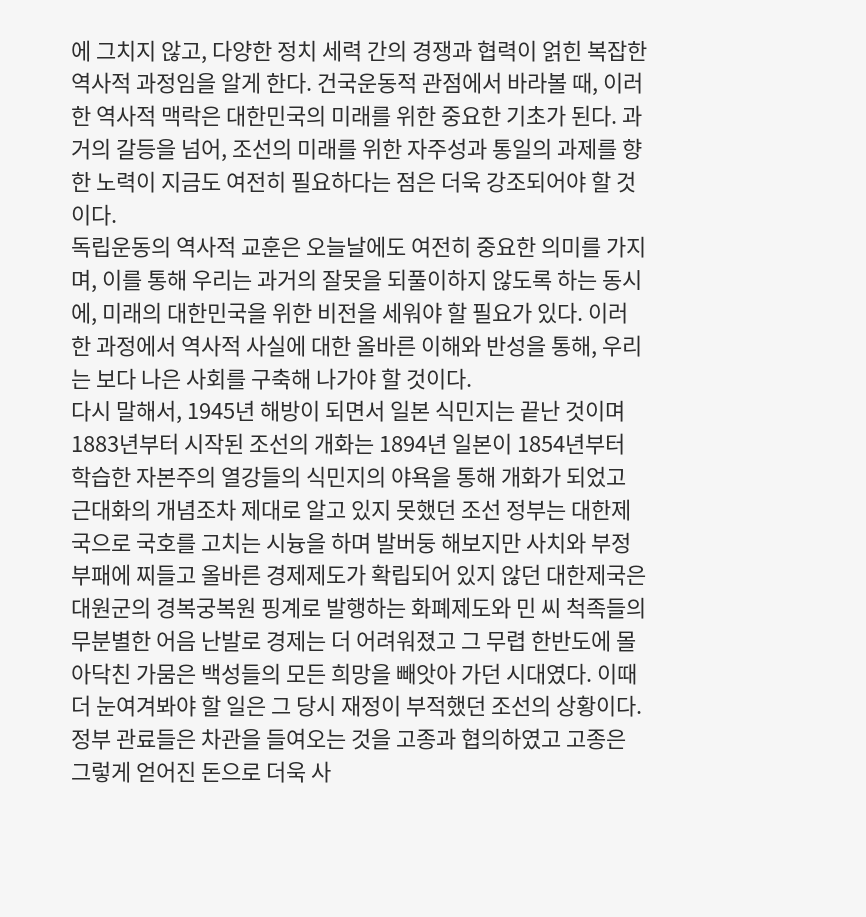에 그치지 않고, 다양한 정치 세력 간의 경쟁과 협력이 얽힌 복잡한 역사적 과정임을 알게 한다. 건국운동적 관점에서 바라볼 때, 이러한 역사적 맥락은 대한민국의 미래를 위한 중요한 기초가 된다. 과거의 갈등을 넘어, 조선의 미래를 위한 자주성과 통일의 과제를 향한 노력이 지금도 여전히 필요하다는 점은 더욱 강조되어야 할 것이다.
독립운동의 역사적 교훈은 오늘날에도 여전히 중요한 의미를 가지며, 이를 통해 우리는 과거의 잘못을 되풀이하지 않도록 하는 동시에, 미래의 대한민국을 위한 비전을 세워야 할 필요가 있다. 이러한 과정에서 역사적 사실에 대한 올바른 이해와 반성을 통해, 우리는 보다 나은 사회를 구축해 나가야 할 것이다.
다시 말해서, 1945년 해방이 되면서 일본 식민지는 끝난 것이며 1883년부터 시작된 조선의 개화는 1894년 일본이 1854년부터 학습한 자본주의 열강들의 식민지의 야욕을 통해 개화가 되었고 근대화의 개념조차 제대로 알고 있지 못했던 조선 정부는 대한제국으로 국호를 고치는 시늉을 하며 발버둥 해보지만 사치와 부정부패에 찌들고 올바른 경제제도가 확립되어 있지 않던 대한제국은 대원군의 경복궁복원 핑계로 발행하는 화폐제도와 민 씨 척족들의 무분별한 어음 난발로 경제는 더 어려워졌고 그 무렵 한반도에 몰아닥친 가뭄은 백성들의 모든 희망을 빼앗아 가던 시대였다. 이때 더 눈여겨봐야 할 일은 그 당시 재정이 부적했던 조선의 상황이다. 정부 관료들은 차관을 들여오는 것을 고종과 협의하였고 고종은 그렇게 얻어진 돈으로 더욱 사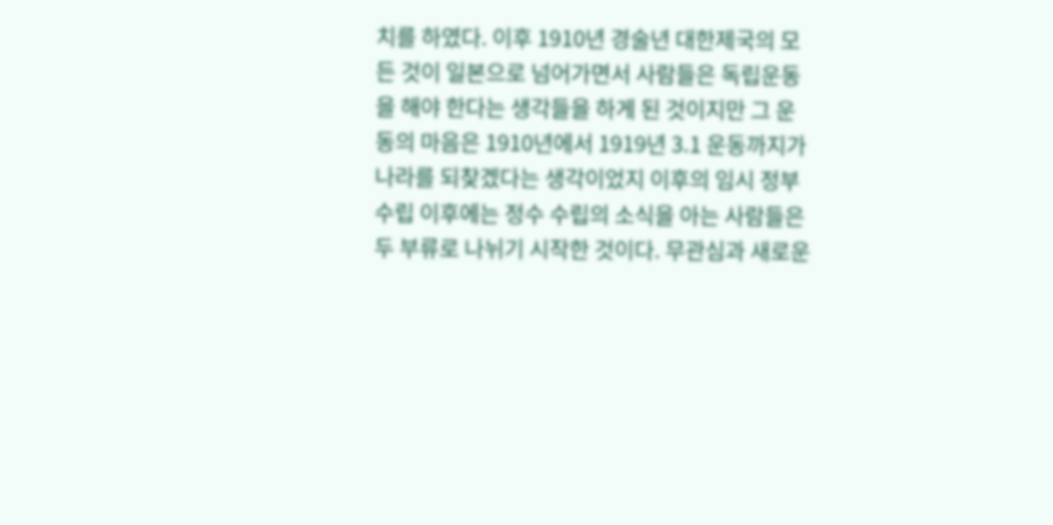치를 하였다. 이후 1910년 경술년 대한제국의 모든 것이 일본으로 넘어가면서 사람들은 독립운동을 해야 한다는 생각들을 하게 된 것이지만 그 운동의 마음은 1910년에서 1919년 3.1 운동까지가 나라를 되찾겠다는 생각이었지 이후의 임시 정부 수립 이후에는 정수 수립의 소식을 아는 사람들은 두 부류로 나뉘기 시작한 것이다. 무관심과 새로운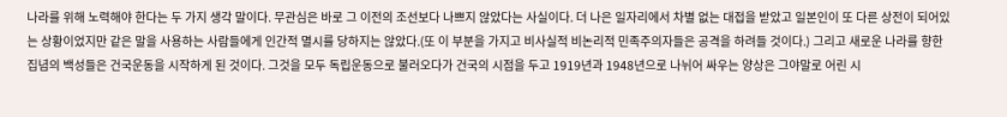나라를 위해 노력해야 한다는 두 가지 생각 말이다. 무관심은 바로 그 이전의 조선보다 나쁘지 않았다는 사실이다. 더 나은 일자리에서 차별 없는 대접을 받았고 일본인이 또 다른 상전이 되어있는 상황이었지만 같은 말을 사용하는 사람들에게 인간적 멸시를 당하지는 않았다.(또 이 부분을 가지고 비사실적 비논리적 민족주의자들은 공격을 하려들 것이다.) 그리고 새로운 나라를 향한 집념의 백성들은 건국운동을 시작하게 된 것이다. 그것을 모두 독립운동으로 불러오다가 건국의 시점을 두고 1919년과 1948년으로 나뉘어 싸우는 양상은 그야말로 어린 시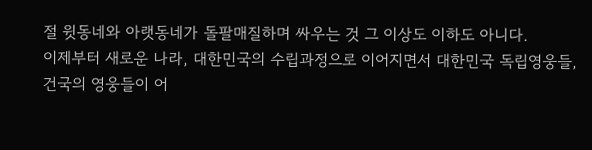절 윗동네와 아랫동네가 돌팔매질하며 싸우는 것 그 이상도 이하도 아니다.
이제부터 새로운 나라, 대한민국의 수립과정으로 이어지면서 대한민국 독립영웅들, 건국의 영웅들이 어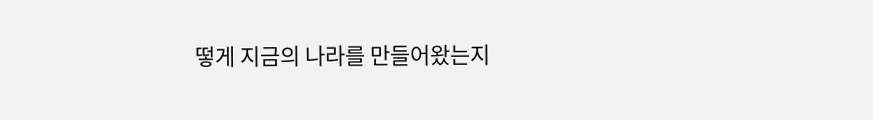떻게 지금의 나라를 만들어왔는지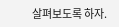살펴보도록 하자.